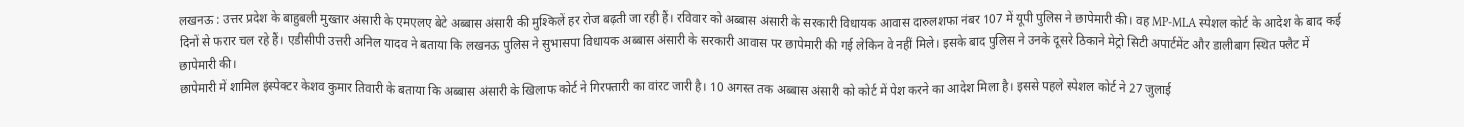लखनऊ : उत्तर प्रदेश के बाहुबली मुख्तार अंसारी के एमएलए बेटे अब्बास अंसारी की मुश्किलें हर रोज बढ़ती जा रही हैं। रविवार को अब्बास अंसारी के सरकारी विधायक आवास दारुलशफा नंबर 107 में यूपी पुलिस ने छापेमारी की। वह MP-MLA स्पेशल कोर्ट के आदेश के बाद कई दिनों से फरार चल रहे हैं। एडीसीपी उत्तरी अनिल यादव ने बताया कि लखनऊ पुलिस ने सुभासपा विधायक अब्बास अंसारी के सरकारी आवास पर छापेमारी की गई लेकिन वे नहीं मिले। इसके बाद पुलिस ने उनके दूसरे ठिकाने मेट्रो सिटी अपार्टमेंट और डालीबाग स्थित फ्लैट में छापेमारी की।
छापेमारी में शामिल इंस्पेक्टर केशव कुमार तिवारी के बताया कि अब्बास अंसारी के खिलाफ कोर्ट ने गिरफ्तारी का वांरट जारी है। 10 अगस्त तक अब्बास अंसारी को कोर्ट में पेश करने का आदेश मिला है। इससे पहले स्पेशल कोर्ट ने 27 जुलाई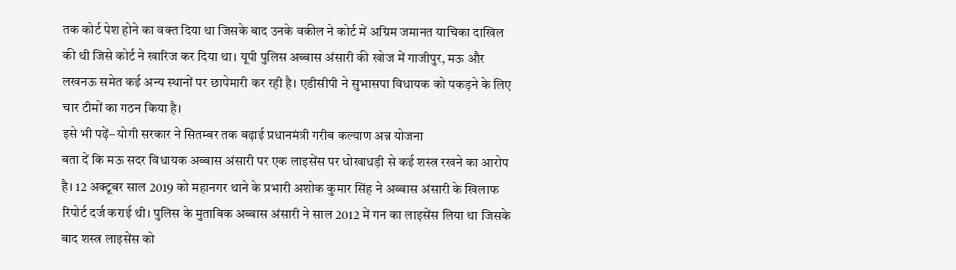तक कोर्ट पेश होने का वक्त दिया था जिसके बाद उनके वकील ने कोर्ट में अग्रिम जमानत याचिका दाखिल की थी जिसे कोर्ट ने खारिज कर दिया था। यूपी पुलिस अब्बास अंसारी की खोज में गाजीपुर, मऊ और लखनऊ समेत कई अन्य स्थानों पर छापेमारी कर रही है। एडीसीपी ने सुभासपा विधायक को पकड़ने के लिए चार टीमों का गठन किया है।
इसे भी पढ़ें– योगी सरकार ने सितम्बर तक बढ़ाई प्रधानमंत्री गरीब कल्याण अन्न योजना
बता दें कि मऊ सदर विधायक अब्बास अंसारी पर एक लाइसेंस पर धोखाधड़ी से कई शस्त्र रखने का आरोप है। 12 अक्टूबर साल 2019 को महानगर थाने के प्रभारी अशोक कुमार सिंह ने अब्बास अंसारी के खिलाफ रिपोर्ट दर्ज कराई थी। पुलिस के मुताबिक अब्बास अंसारी ने साल 2012 में गन का लाइसेंस लिया था जिसके बाद शस्त्र लाइसेंस को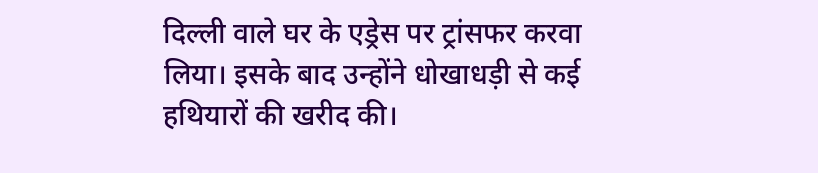दिल्ली वाले घर के एड्रेस पर ट्रांसफर करवा लिया। इसके बाद उन्होंने धोखाधड़ी से कई हथियारों की खरीद की।